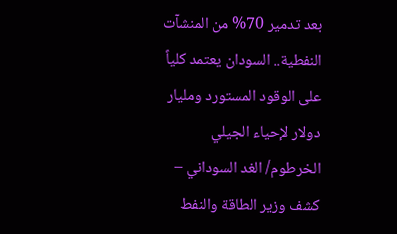بعد تدمير 70% من المنشآت النفطية.. السودان يعتمد كلياً على الوقود المستورد ومليار دولار لإحياء الجيلي
الخرطوم/ الغد السوداني – كشف وزير الطاقة والنفط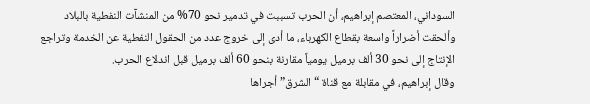السوداني، المعتصم إبراهيم، أن الحرب تسببت في تدمير نحو 70% من المنشآت النفطية بالبلاد وألحقت أضراراً واسعة بقطاع الكهرباء، ما أدى إلى خروج عدد من الحقول النفطية عن الخدمة وتراجع الإنتاج إلى نحو 30 ألف برميل يومياً مقارنة بنحو 60 ألف برميل قبل اندلاع الحرب.
وقال إبراهيم، في مقابلة مع قناة “الشرق” أجراها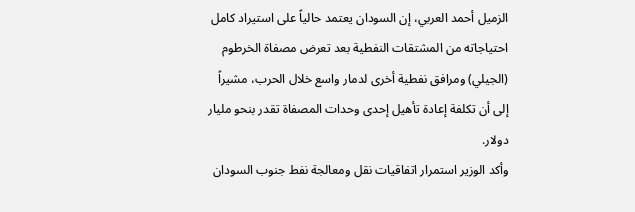الزميل أحمد العربي، إن السودان يعتمد حالياً على استيراد كامل احتياجاته من المشتقات النفطية بعد تعرض مصفاة الخرطوم (الجيلي) ومرافق نفطية أخرى لدمار واسع خلال الحرب، مشيراً إلى أن تكلفة إعادة تأهيل إحدى وحدات المصفاة تقدر بنحو مليار دولار.
وأكد الوزير استمرار اتفاقيات نقل ومعالجة نفط جنوب السودان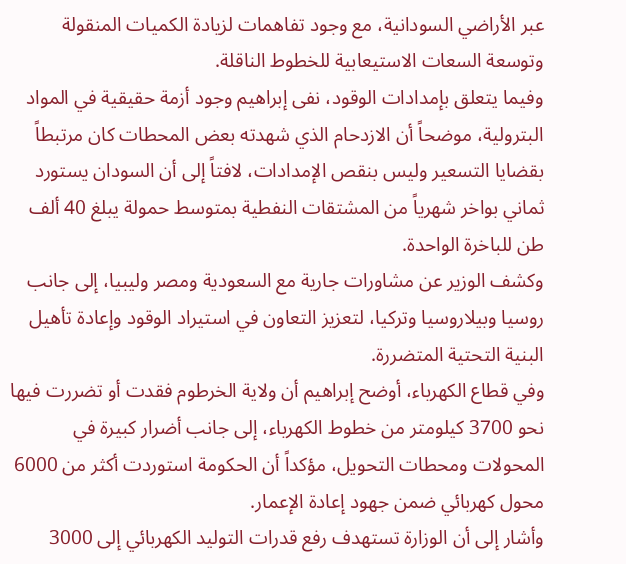عبر الأراضي السودانية، مع وجود تفاهمات لزيادة الكميات المنقولة وتوسعة السعات الاستيعابية للخطوط الناقلة.
وفيما يتعلق بإمدادات الوقود، نفى إبراهيم وجود أزمة حقيقية في المواد البترولية، موضحاً أن الازدحام الذي شهدته بعض المحطات كان مرتبطاً بقضايا التسعير وليس بنقص الإمدادات، لافتاً إلى أن السودان يستورد ثماني بواخر شهرياً من المشتقات النفطية بمتوسط حمولة يبلغ 40 ألف طن للباخرة الواحدة.
وكشف الوزير عن مشاورات جارية مع السعودية ومصر وليبيا، إلى جانب روسيا وبيلاروسيا وتركيا، لتعزيز التعاون في استيراد الوقود وإعادة تأهيل البنية التحتية المتضررة.
وفي قطاع الكهرباء، أوضح إبراهيم أن ولاية الخرطوم فقدت أو تضررت فيها نحو 3700 كيلومتر من خطوط الكهرباء، إلى جانب أضرار كبيرة في المحولات ومحطات التحويل، مؤكداً أن الحكومة استوردت أكثر من 6000 محول كهربائي ضمن جهود إعادة الإعمار.
وأشار إلى أن الوزارة تستهدف رفع قدرات التوليد الكهربائي إلى 3000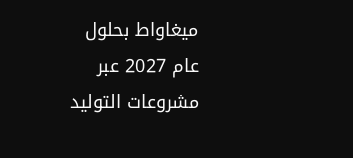ميغاواط بحلول عام 2027 عبر مشروعات التوليد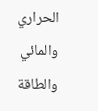الحراري والمائي والطاقة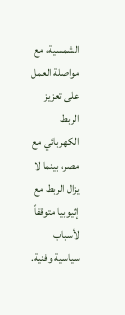الشمسية، مع مواصلة العمل على تعزيز الربط الكهربائي مع مصر، بينما لا يزال الربط مع إثيوبيا متوقفاً لأسباب سياسية وفنية.